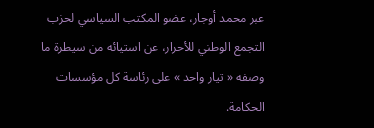عبر محمد أوجار، عضو المكتب السياسي لحزب التجمع الوطني للأحرار، عن استيائه من سيطرة ما وصفه « تيار واحد » على رئاسة كل مؤسسات الحكامة.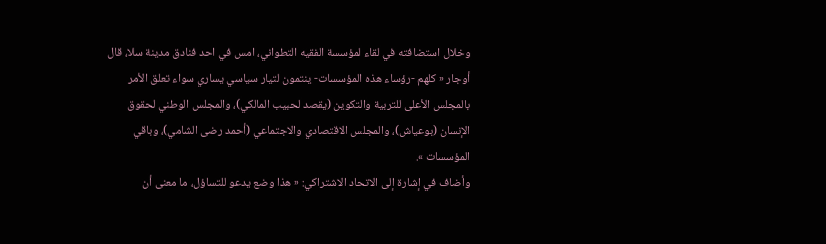وخلال استضافته في لقاء لمؤسسة الفقيه التطواني، امس في احد فنادق مدينة سلا، قال أوجار « كلهم -رؤساء هذه المؤسسات- ينتمون لتيار سياسي يساري سواء تعلق الأمر بالمجلس الأعلى للتربية والتكوين (يقصد لحبيب المالكي)، والمجلس الوطني لحقوق الإنسان (بوعياش)، والمجلس الاقتصادي والاجتماعي (أحمد رضى الشامي)، وباقي المؤسسات ».
وأضاف في إشارة إلى الاتحاد الاشتراكي: « هذا وضع يدعو للتساؤل، ما معنى أن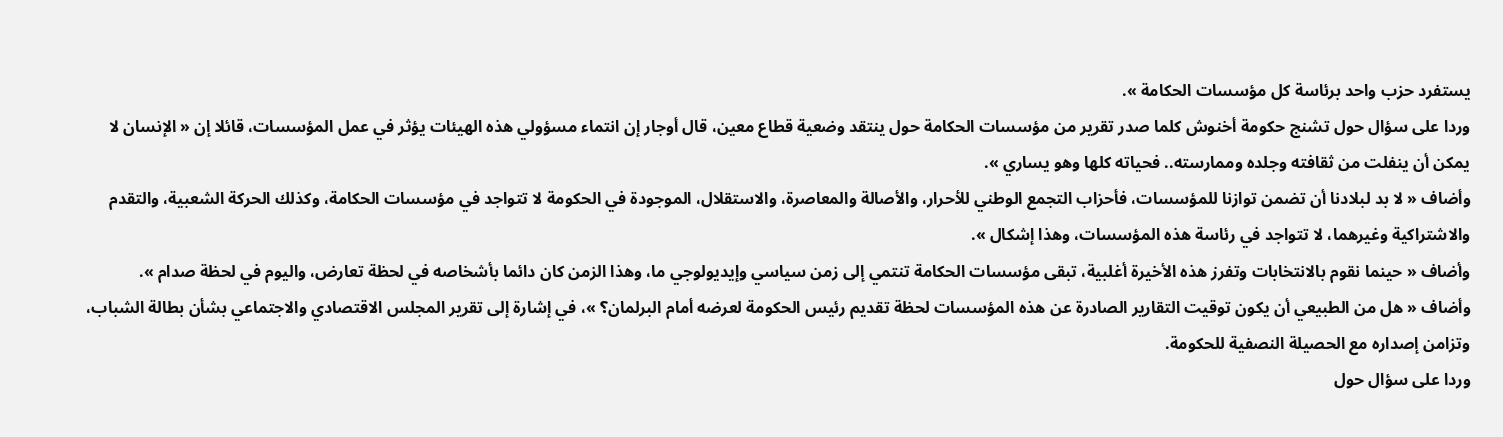يستفرد حزب واحد برئاسة كل مؤسسات الحكامة ».
وردا على سؤال حول تشنج حكومة أخنوش كلما صدر تقرير من مؤسسات الحكامة حول ينتقد وضعية قطاع معين، قال أوجار إن انتماء مسؤولي هذه الهيئات يؤثر في عمل المؤسسات، قائلا إن « الإنسان لا يمكن أن ينفلت من ثقافته وجلده وممارسته.. فحياته كلها وهو يساري ».
وأضاف « لا بد لبلادنا أن تضمن توازنا للمؤسسات، فأحزاب التجمع الوطني للأحرار، والأصالة والمعاصرة، والاستقلال، الموجودة في الحكومة لا تتواجد في مؤسسات الحكامة، وكذلك الحركة الشعبية، والتقدم والاشتراكية وغيرهما، لا تتواجد في رئاسة هذه المؤسسات، وهذا إشكال ».
وأضاف « حينما نقوم بالانتخابات وتفرز هذه الأخيرة أغلبية، تبقى مؤسسات الحكامة تنتمي إلى زمن سياسي وإيديولوجي ما، وهذا الزمن كان دائما بأشخاصه في لحظة تعارض، واليوم في لحظة صدام ».
وأضاف « هل من الطبيعي أن يكون توقيت التقارير الصادرة عن هذه المؤسسات لحظة تقديم رئيس الحكومة لعرضه أمام البرلمان؟ »، في إشارة إلى تقرير المجلس الاقتصادي والاجتماعي بشأن بطالة الشباب، وتزامن إصداره مع الحصيلة النصفية للحكومة.
وردا على سؤال حول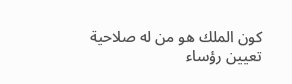كون الملك هو من له صلاحية تعيين رؤساء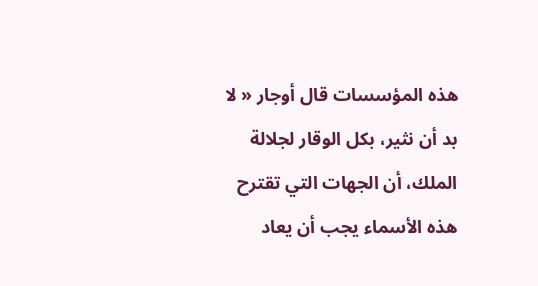هذه المؤسسات قال أوجار « لا بد أن نثير، بكل الوقار لجلالة الملك، أن الجهات التي تقترح هذه الأسماء يجب أن يعاد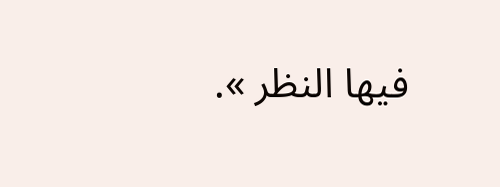فيها النظر ».